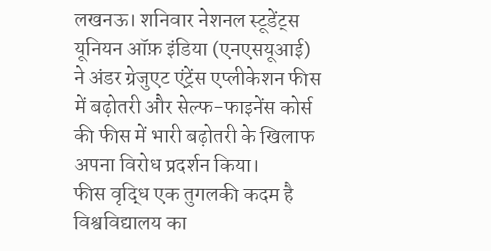लखनऊ। शनिवार नेशनल स्टूडेंट्स यूनियन ऑफ़ इंडिया (एनएसयूआई) ने अंडर ग्रेजुएट एंट्रेंस एप्लीकेशन फीस में बढ़ोतरी और सेल्फ-फाइनेंस कोर्स की फीस में भारी बढ़ोतरी के खिलाफ अपना विरोध प्रदर्शन किया।
फीस वृद्धि एक तुगलकी कदम है विश्वविद्यालय का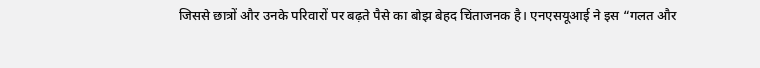जिससे छात्रों और उनके परिवारों पर बढ़ते पैसे का बोझ बेहद चिंताजनक है। एनएसयूआई ने इस “गलत और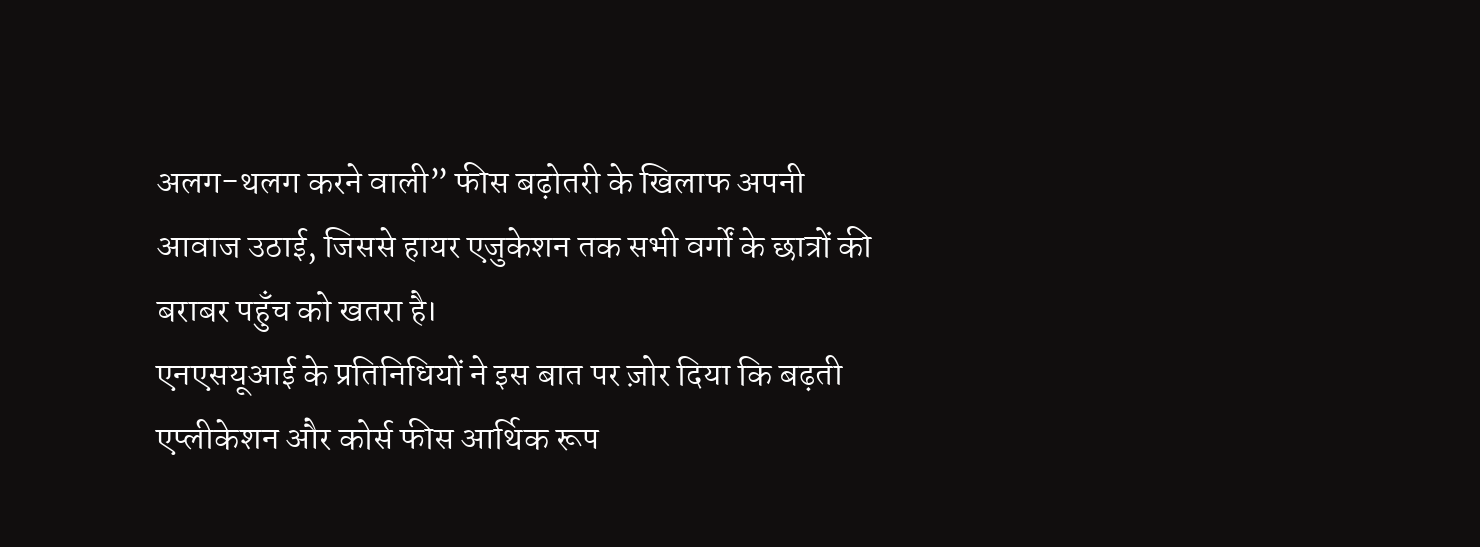अलग-थलग करने वाली” फीस बढ़ोतरी के खिलाफ अपनी आवाज उठाई, जिससे हायर एजुकेशन तक सभी वर्गों के छात्रों की बराबर पहुँच को खतरा है।
एनएसयूआई के प्रतिनिधियों ने इस बात पर ज़ोर दिया कि बढ़ती एप्लीकेशन और कोर्स फीस आर्थिक रूप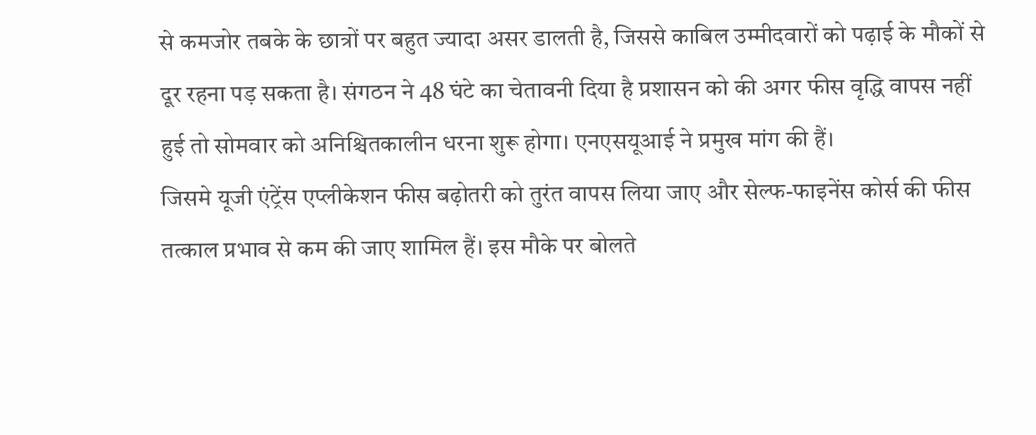से कमजोर तबके के छात्रों पर बहुत ज्यादा असर डालती है, जिससे काबिल उम्मीदवारों को पढ़ाई के मौकों से दूर रहना पड़ सकता है। संगठन ने 48 घंटे का चेतावनी दिया है प्रशासन को की अगर फीस वृद्धि वापस नहीं हुई तो सोमवार को अनिश्चितकालीन धरना शुरू होगा। एनएसयूआई ने प्रमुख मांग की हैं।
जिसमे यूजी एंट्रेंस एप्लीकेशन फीस बढ़ोतरी को तुरंत वापस लिया जाए और सेल्फ-फाइनेंस कोर्स की फीस तत्काल प्रभाव से कम की जाए शामिल हैं। इस मौके पर बोलते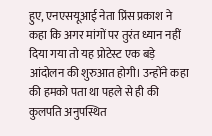हुए, एनएसयूआई नेता प्रिंस प्रकाश ने कहा कि अगर मांगों पर तुरंत ध्यान नहीं दिया गया तो यह प्रोटेस्ट एक बड़े आंदोलन की शुरुआत होगी। उन्होंने कहा की हमको पता था पहले से ही की कुलपति अनुपस्थित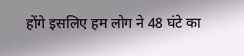होंगे इसलिए हम लोग ने 48 घंटे का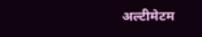अल्टीमेटम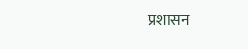प्रशासन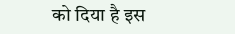को दिया है इस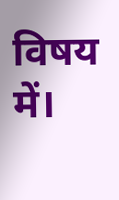विषय में।